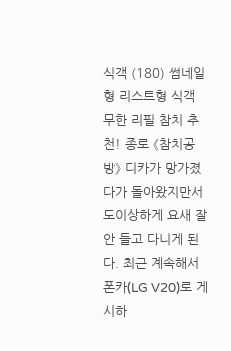식객 (180) 썸네일형 리스트형 식객 무한 리필 참치 추천! 종로 《참치공방》 디카가 망가졌다가 돌아왔지만서도이상하게 요새 잘 안 들고 다니게 된다. 최근 계속해서 폰카(LG V20)로 게시하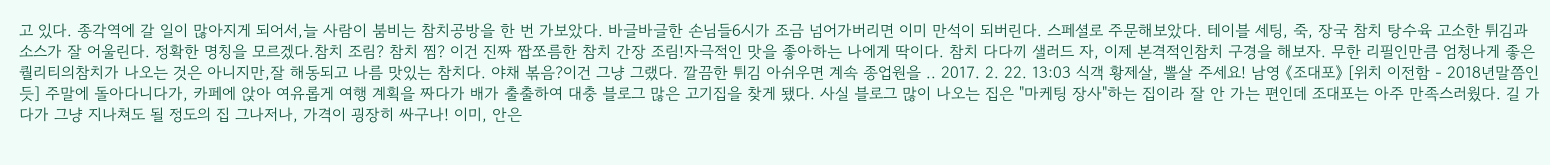고 있다. 종각역에 갈 일이 많아지게 되어서,늘 사람이 붐비는 참치공방을 한 번 가보았다. 바글바글한 손님들6시가 조금 넘어가버리면 이미 만석이 되버린다. 스페셜로 주문해보았다. 테이블 세팅, 죽, 장국 참치 탕수육 고소한 튀김과 소스가 잘 어울린다. 정확한 명칭을 모르겠다.참치 조림? 참치 찜? 이건 진짜 짭쪼름한 참치 간장 조림!자극적인 맛을 좋아하는 나에게 딱이다. 참치 다다끼 샐러드 자, 이제 본격적인참치 구경을 해보자. 무한 리필인만큼 엄청나게 좋은 퀄리티의참치가 나오는 것은 아니지만,잘 해동되고 나름 맛있는 참치다. 야채 볶음?이건 그냥 그랬다. 깔끔한 튀김 아쉬우면 계속 종업원을 .. 2017. 2. 22. 13:03 식객 황제살, 뽈살 주세요! 남영 《조대포》 [위치 이전함 - 2018년말쯤인듯] 주말에 돌아다니다가, 카페에 앉아 여유롭게 여행 계획을 짜다가 배가 출출하여 대충 블로그 많은 고기집을 찾게 됐다. 사실 블로그 많이 나오는 집은 "마케팅 장사"하는 집이라 잘 안 가는 편인데 조대포는 아주 만족스러웠다. 길 가다가 그냥 지나쳐도 될 정도의 집 그나저나, 가격이 굉장히 싸구나! 이미, 안은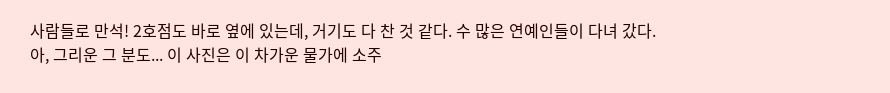사람들로 만석! 2호점도 바로 옆에 있는데, 거기도 다 찬 것 같다. 수 많은 연예인들이 다녀 갔다. 아, 그리운 그 분도... 이 사진은 이 차가운 물가에 소주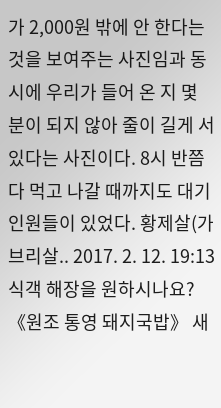가 2,000원 밖에 안 한다는 것을 보여주는 사진임과 동시에 우리가 들어 온 지 몇 분이 되지 않아 줄이 길게 서 있다는 사진이다. 8시 반쯤 다 먹고 나갈 때까지도 대기 인원들이 있었다. 황제살(가브리살.. 2017. 2. 12. 19:13 식객 해장을 원하시나요? 《원조 통영 돼지국밥》 새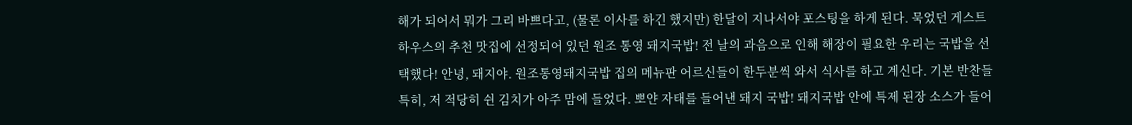해가 되어서 뭐가 그리 바쁘다고, (물론 이사를 하긴 했지만) 한달이 지나서야 포스팅을 하게 된다. 묵었던 게스트 하우스의 추천 맛집에 선정되어 있던 원조 통영 돼지국밥! 전 날의 과음으로 인해 해장이 필요한 우리는 국밥을 선택했다! 안녕, 돼지야. 원조통영돼지국밥 집의 메뉴판 어르신들이 한두분씩 와서 식사를 하고 계신다. 기본 반찬들 특히, 저 적당히 쉰 김치가 아주 맘에 들었다. 뽀얀 자태를 들어낸 돼지 국밥! 돼지국밥 안에 특제 된장 소스가 들어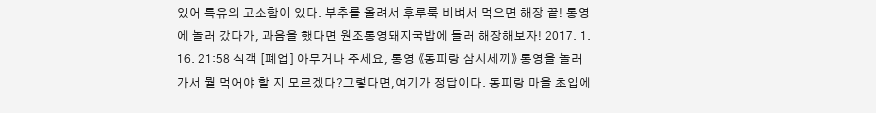있어 특유의 고소함이 있다. 부추를 올려서 후루룩 비벼서 먹으면 해장 끝! 통영에 놀러 갔다가, 과음을 했다면 원조통영돼지국밥에 들러 해장해보자! 2017. 1. 16. 21:58 식객 [폐업] 아무거나 주세요, 통영 《동피랑 삼시세끼》 통영을 놀러 가서 뭘 먹어야 할 지 모르겠다?그렇다면,여기가 정답이다. 동피랑 마을 초입에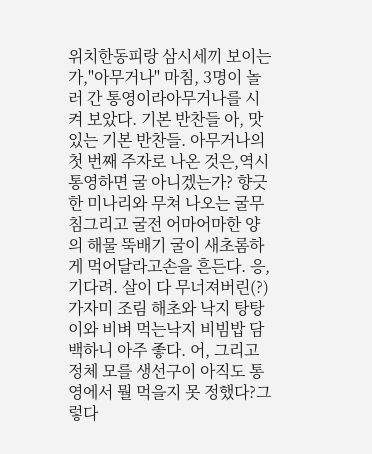위치한동피랑 삼시세끼 보이는가,"아무거나" 마침, 3명이 놀러 간 통영이라아무거나를 시켜 보았다. 기본 반찬들 아, 맛있는 기본 반찬들. 아무거나의 첫 번째 주자로 나온 것은,역시 통영하면 굴 아니겠는가? 향긋한 미나리와 무쳐 나오는 굴무침그리고 굴전 어마어마한 양의 해물 뚝배기 굴이 새초롬하게 먹어달라고손을 흔든다. 응, 기다려. 살이 다 무너져버린(?) 가자미 조림 해초와 낙지 탕탕이와 비벼 먹는낙지 비빔밥 담백하니 아주 좋다. 어, 그리고 정체 모를 생선구이 아직도 통영에서 뭘 먹을지 못 정했다?그렇다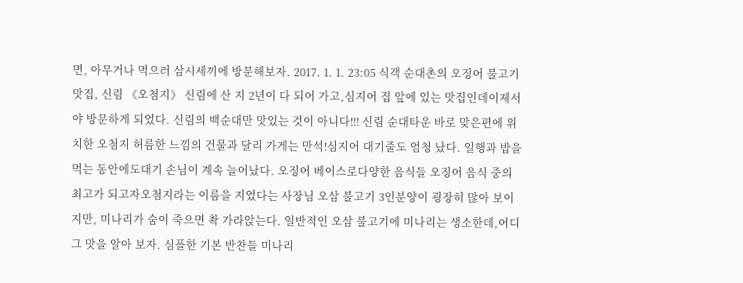면, 아무거나 먹으러 삼시세끼에 방문해보자. 2017. 1. 1. 23:05 식객 순대촌의 오징어 불고기 맛집, 신림 《오첨지》 신림에 산 지 2년이 다 되어 가고,심지어 집 앞에 있는 맛집인데이제서야 방문하게 되었다. 신림의 백순대만 맛있는 것이 아니다!!! 신림 순대타운 바로 맞은편에 위치한 오첨지 허름한 느낌의 건물과 달리 가게는 만석!심지어 대기줄도 엄청 났다. 일행과 밥을 먹는 동안에도대기 손님이 계속 늘어났다. 오징어 베이스로다양한 음식들 오징어 음식 중의 최고가 되고자오첨지라는 이름을 지었다는 사장님 오삼 불고기 3인분양이 굉장히 많아 보이지만, 미나리가 숨이 죽으면 촥 가라앉는다. 일반적인 오삼 불고기에 미나리는 생소한데,어디 그 맛을 알아 보자. 심플한 기본 반찬들 미나리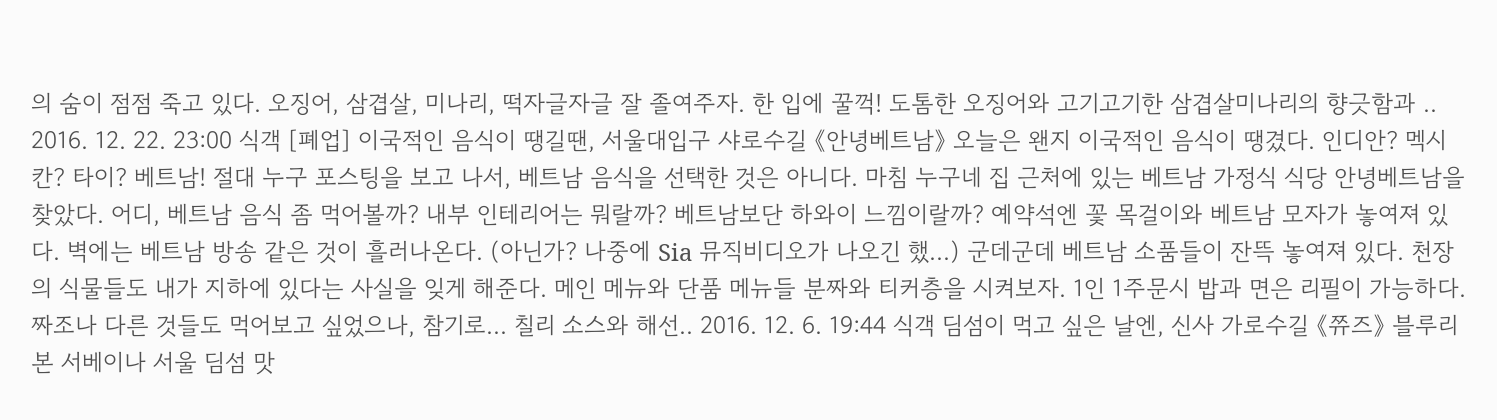의 숨이 점점 죽고 있다. 오징어, 삼겹살, 미나리, 떡자글자글 잘 졸여주자. 한 입에 꿀꺽! 도톰한 오징어와 고기고기한 삼겹살미나리의 향긋함과 .. 2016. 12. 22. 23:00 식객 [폐업] 이국적인 음식이 땡길땐, 서울대입구 샤로수길 《안녕베트남》 오늘은 왠지 이국적인 음식이 땡겼다. 인디안? 멕시칸? 타이? 베트남! 절대 누구 포스팅을 보고 나서, 베트남 음식을 선택한 것은 아니다. 마침 누구네 집 근처에 있는 베트남 가정식 식당 안녕베트남을 찾았다. 어디, 베트남 음식 좀 먹어볼까? 내부 인테리어는 뭐랄까? 베트남보단 하와이 느낌이랄까? 예약석엔 꽃 목걸이와 베트남 모자가 놓여져 있다. 벽에는 베트남 방송 같은 것이 흘러나온다. (아닌가? 나중에 Sia 뮤직비디오가 나오긴 했...) 군데군데 베트남 소품들이 잔뜩 놓여져 있다. 천장의 식물들도 내가 지하에 있다는 사실을 잊게 해준다. 메인 메뉴와 단품 메뉴들 분짜와 티커층을 시켜보자. 1인 1주문시 밥과 면은 리필이 가능하다. 짜조나 다른 것들도 먹어보고 싶었으나, 참기로... 칠리 소스와 해선.. 2016. 12. 6. 19:44 식객 딤섬이 먹고 싶은 날엔, 신사 가로수길 《쮸즈》 블루리본 서베이나 서울 딤섬 맛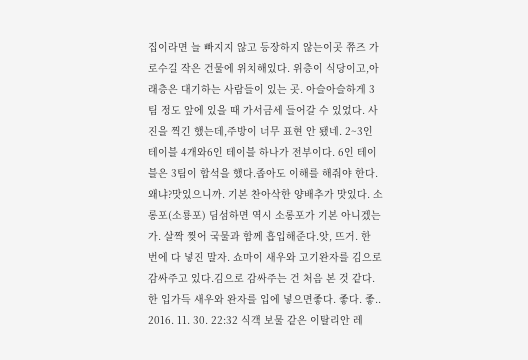집이라면 늘 빠지지 않고 등장하지 않는이곳 쮸즈 가로수길 작은 건물에 위치해있다. 위층이 식당이고,아래층은 대기하는 사람들이 있는 곳. 아슬아슬하게 3팀 정도 앞에 있을 때 가서금세 들어갈 수 있었다. 사진을 찍긴 했는데,주방이 너무 표현 안 됐네. 2~3인 테이블 4개와6인 테이블 하나가 전부이다. 6인 테이블은 3팀이 합석을 했다.좁아도 이해를 해줘야 한다. 왜냐?맛있으니까. 기본 찬아삭한 양배추가 맛있다. 소롱포(소룡포) 딤섬하면 역시 소롱포가 기본 아니겠는가. 살짝 찢어 국물과 함께 흡입해준다.앗, 뜨거. 한 번에 다 넣진 말자. 쇼마이 새우와 고기완자를 김으로 감싸주고 있다.김으로 감싸주는 건 처음 본 것 같다. 한 입가득 새우와 완자를 입에 넣으면좋다. 좋다. 좋.. 2016. 11. 30. 22:32 식객 보물 같은 이탈리안 레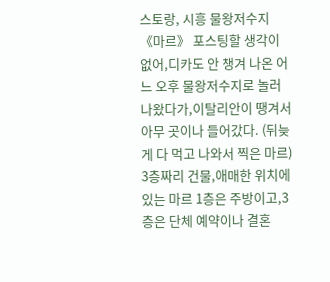스토랑, 시흥 물왕저수지 《마르》 포스팅할 생각이 없어,디카도 안 챙겨 나온 어느 오후 물왕저수지로 놀러 나왔다가,이탈리안이 땡겨서 아무 곳이나 들어갔다. (뒤늦게 다 먹고 나와서 찍은 마르) 3층짜리 건물,애매한 위치에 있는 마르 1층은 주방이고,3층은 단체 예약이나 결혼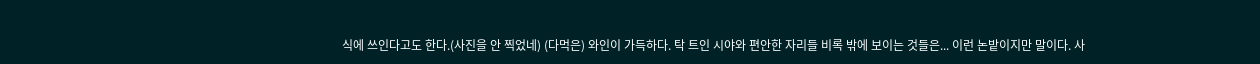식에 쓰인다고도 한다.(사진을 안 찍었네) (다먹은) 와인이 가득하다. 탁 트인 시야와 편안한 자리들 비록 밖에 보이는 것들은... 이런 논밭이지만 말이다. 사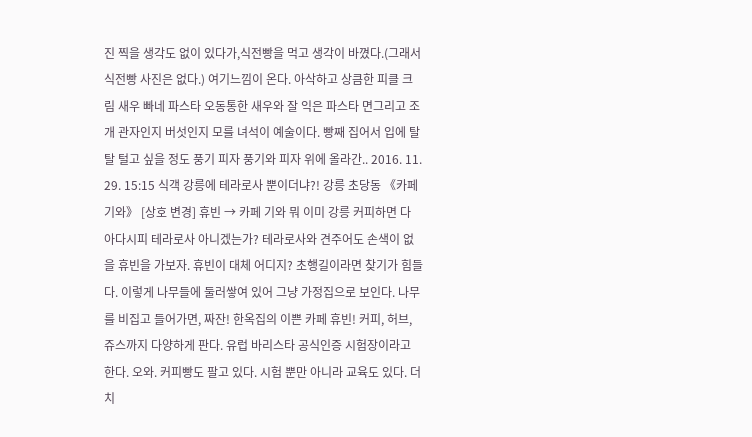진 찍을 생각도 없이 있다가,식전빵을 먹고 생각이 바꼈다.(그래서 식전빵 사진은 없다.) 여기느낌이 온다. 아삭하고 상큼한 피클 크림 새우 빠네 파스타 오동통한 새우와 잘 익은 파스타 면그리고 조개 관자인지 버섯인지 모를 녀석이 예술이다. 빵째 집어서 입에 탈탈 털고 싶을 정도 풍기 피자 풍기와 피자 위에 올라간.. 2016. 11. 29. 15:15 식객 강릉에 테라로사 뿐이더냐?! 강릉 초당동 《카페 기와》 [상호 변경] 휴빈 → 카페 기와 뭐 이미 강릉 커피하면 다 아다시피 테라로사 아니겠는가? 테라로사와 견주어도 손색이 없을 휴빈을 가보자. 휴빈이 대체 어디지? 초행길이라면 찾기가 힘들다. 이렇게 나무들에 둘러쌓여 있어 그냥 가정집으로 보인다. 나무를 비집고 들어가면, 짜잔! 한옥집의 이쁜 카페 휴빈! 커피, 허브, 쥬스까지 다양하게 판다. 유럽 바리스타 공식인증 시험장이라고 한다. 오와. 커피빵도 팔고 있다. 시험 뿐만 아니라 교육도 있다. 더치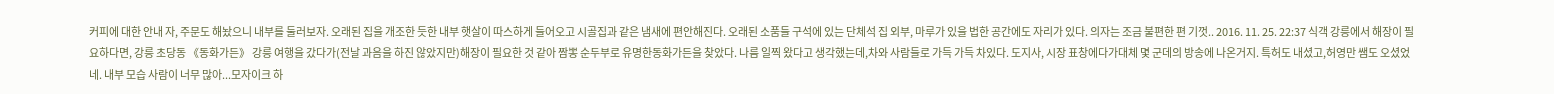커피에 대한 안내 자, 주문도 해놨으니 내부를 둘러보자. 오래된 집을 개조한 듯한 내부 햇살이 따스하게 들어오고 시골집과 같은 냄새에 편안해진다. 오래된 소품들 구석에 있는 단체석 집 외부, 마루가 있을 법한 공간에도 자리가 있다. 의자는 조금 불편한 편 기껏.. 2016. 11. 25. 22:37 식객 강릉에서 해장이 필요하다면, 강릉 초당동 《동화가든》 강릉 여행을 갔다가(전날 과음을 하진 않았지만)해장이 필요한 것 같아 짬뽕 순두부로 유명한동화가든을 찾았다. 나름 일찍 왔다고 생각했는데,차와 사람들로 가득 가득 차있다. 도지사, 시장 표창에다가대체 몇 군데의 방송에 나온거지. 특허도 내셨고,허영만 쌤도 오셨었네. 내부 모습 사람이 너무 많아...모자이크 하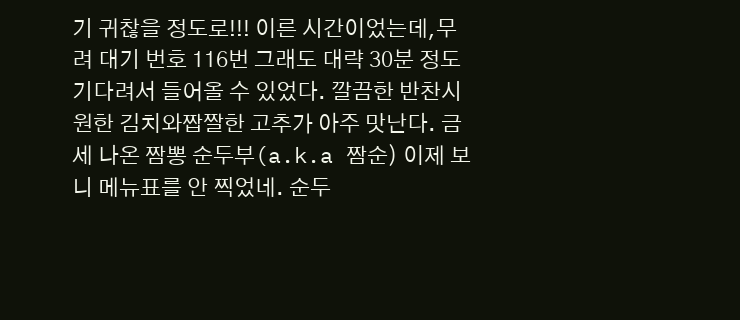기 귀찮을 정도로!!! 이른 시간이었는데,무려 대기 번호 116번 그래도 대략 30분 정도기다려서 들어올 수 있었다. 깔끔한 반찬시원한 김치와짭짤한 고추가 아주 맛난다. 금세 나온 짬뽕 순두부(a.k.a 짬순) 이제 보니 메뉴표를 안 찍었네. 순두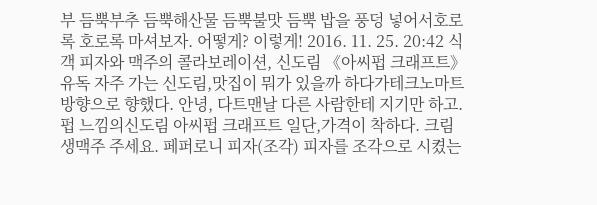부 듬뿍부추 듬뿍해산물 듬뿍불맛 듬뿍 밥을 풍덩 넣어서호로록 호로록 마셔보자. 어떻게? 이렇게! 2016. 11. 25. 20:42 식객 피자와 맥주의 콜라보레이션, 신도림 《아씨펍 크래프트》 유독 자주 가는 신도림,맛집이 뭐가 있을까 하다가테크노마트 방향으로 향했다. 안녕, 다트맨날 다른 사람한테 지기만 하고. 펍 느낌의신도림 아씨펍 크래프트 일단,가격이 착하다. 크림 생맥주 주세요. 페퍼로니 피자(조각) 피자를 조각으로 시켰는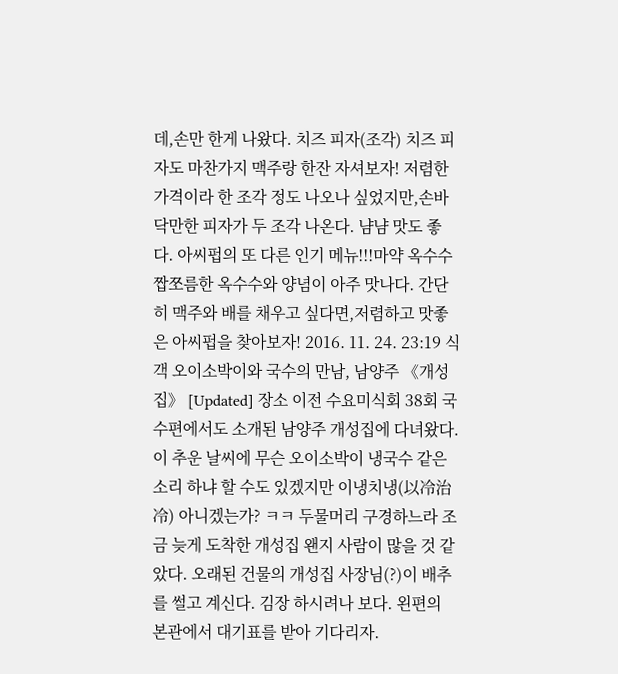데,손만 한게 나왔다. 치즈 피자(조각) 치즈 피자도 마찬가지 맥주랑 한잔 자셔보자! 저렴한 가격이라 한 조각 정도 나오나 싶었지만,손바닥만한 피자가 두 조각 나온다. 냠냠 맛도 좋다. 아씨펍의 또 다른 인기 메뉴!!!마약 옥수수 짭쪼름한 옥수수와 양념이 아주 맛나다. 간단히 맥주와 배를 채우고 싶다면,저렴하고 맛좋은 아씨펍을 찾아보자! 2016. 11. 24. 23:19 식객 오이소박이와 국수의 만남, 남양주 《개성집》 [Updated] 장소 이전 수요미식회 38회 국수편에서도 소개된 남양주 개성집에 다녀왔다. 이 추운 날씨에 무슨 오이소박이 냉국수 같은 소리 하냐 할 수도 있겠지만 이냉치냉(以冷治冷) 아니겠는가? ㅋㅋ 두물머리 구경하느라 조금 늦게 도착한 개성집 왠지 사람이 많을 것 같았다. 오래된 건물의 개성집 사장님(?)이 배추를 썰고 계신다. 김장 하시려나 보다. 왼편의 본관에서 대기표를 받아 기다리자.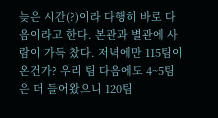늦은 시간(?)이라 다행히 바로 다음이라고 한다. 본관과 별관에 사람이 가득 찼다. 저녁에만 115팀이 온건가? 우리 팀 다음에도 4~5팀은 더 들어왔으니 120팀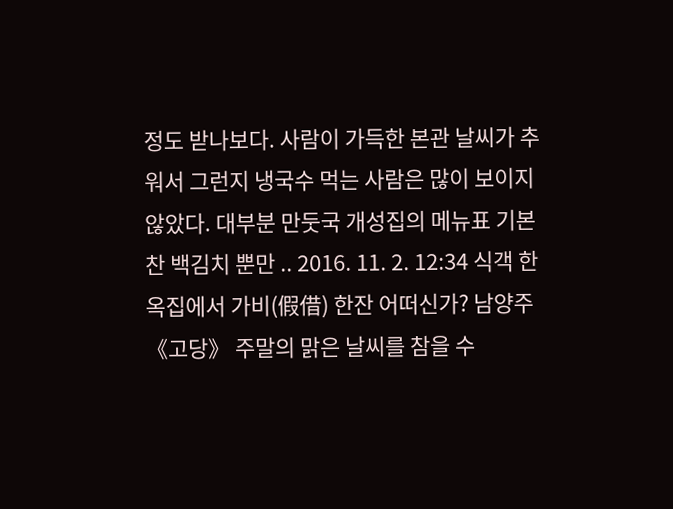정도 받나보다. 사람이 가득한 본관 날씨가 추워서 그런지 냉국수 먹는 사람은 많이 보이지 않았다. 대부분 만둣국 개성집의 메뉴표 기본찬 백김치 뿐만 .. 2016. 11. 2. 12:34 식객 한옥집에서 가비(假借) 한잔 어떠신가? 남양주 《고당》 주말의 맑은 날씨를 참을 수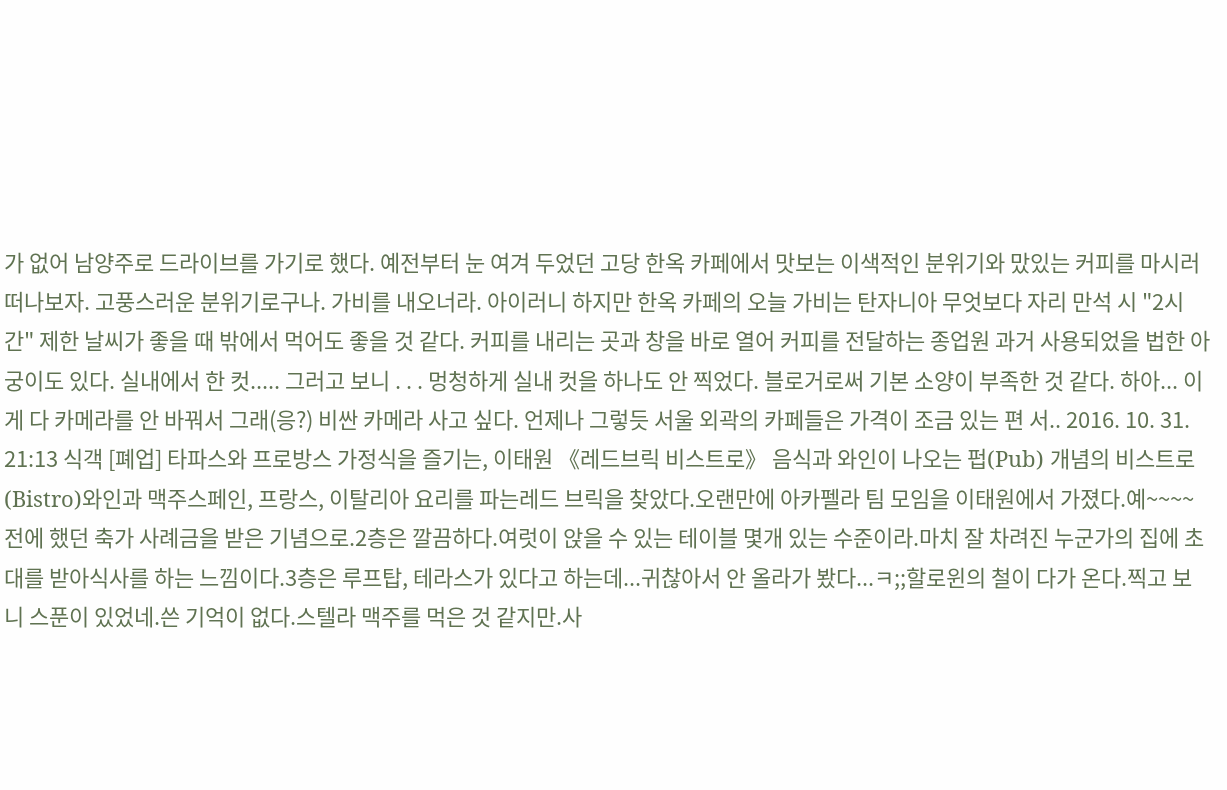가 없어 남양주로 드라이브를 가기로 했다. 예전부터 눈 여겨 두었던 고당 한옥 카페에서 맛보는 이색적인 분위기와 맜있는 커피를 마시러 떠나보자. 고풍스러운 분위기로구나. 가비를 내오너라. 아이러니 하지만 한옥 카페의 오늘 가비는 탄자니아 무엇보다 자리 만석 시 "2시간" 제한 날씨가 좋을 때 밖에서 먹어도 좋을 것 같다. 커피를 내리는 곳과 창을 바로 열어 커피를 전달하는 종업원 과거 사용되었을 법한 아궁이도 있다. 실내에서 한 컷..... 그러고 보니 . . . 멍청하게 실내 컷을 하나도 안 찍었다. 블로거로써 기본 소양이 부족한 것 같다. 하아... 이게 다 카메라를 안 바꿔서 그래(응?) 비싼 카메라 사고 싶다. 언제나 그렇듯 서울 외곽의 카페들은 가격이 조금 있는 편 서.. 2016. 10. 31. 21:13 식객 [폐업] 타파스와 프로방스 가정식을 즐기는, 이태원 《레드브릭 비스트로》 음식과 와인이 나오는 펍(Pub) 개념의 비스트로(Bistro)와인과 맥주스페인, 프랑스, 이탈리아 요리를 파는레드 브릭을 찾았다.오랜만에 아카펠라 팀 모임을 이태원에서 가졌다.예~~~~전에 했던 축가 사례금을 받은 기념으로.2층은 깔끔하다.여럿이 앉을 수 있는 테이블 몇개 있는 수준이라.마치 잘 차려진 누군가의 집에 초대를 받아식사를 하는 느낌이다.3층은 루프탑, 테라스가 있다고 하는데...귀찮아서 안 올라가 봤다...ㅋ;;할로윈의 철이 다가 온다.찍고 보니 스푼이 있었네.쓴 기억이 없다.스텔라 맥주를 먹은 것 같지만.사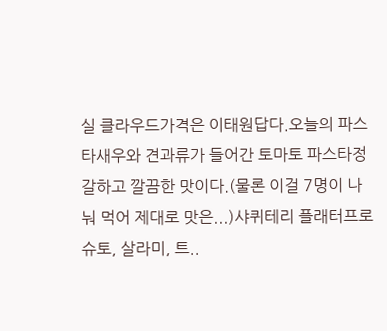실 클라우드가격은 이태원답다.오늘의 파스타새우와 견과류가 들어간 토마토 파스타정갈하고 깔끔한 맛이다.(물론 이걸 7명이 나눠 먹어 제대로 맛은...)샤퀴테리 플래터프로슈토, 살라미, 트..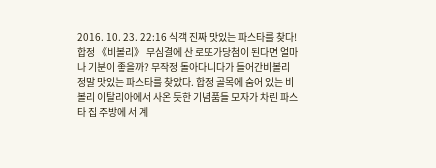2016. 10. 23. 22:16 식객 진짜 맛있는 파스타를 찾다! 합정 《비볼리》 무심결에 산 로또가당첨이 된다면 얼마나 기분이 좋을까? 무작정 돌아다니다가 들어간비볼리 정말 맛있는 파스타를 찾았다. 합정 골목에 숨어 있는 비볼리 이탈리아에서 사온 듯한 기념품들 모자가 차린 파스타 집 주방에 서 계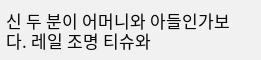신 두 분이 어머니와 아들인가보다. 레일 조명 티슈와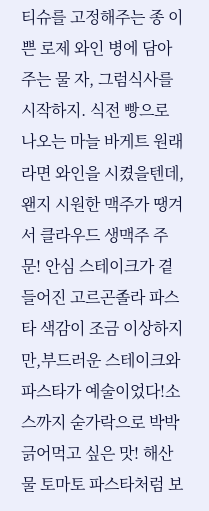티슈를 고정해주는 종 이쁜 로제 와인 병에 담아주는 물 자, 그럼식사를 시작하지. 식전 빵으로 나오는 마늘 바게트 원래라면 와인을 시켰을텐데,왠지 시원한 맥주가 땡겨서 클라우드 생맥주 주문! 안심 스테이크가 곁들어진 고르곤졸라 파스타 색감이 조금 이상하지만,부드러운 스테이크와 파스타가 예술이었다!소스까지 숟가락으로 박박 긁어먹고 싶은 맛! 해산물 토마토 파스타처럼 보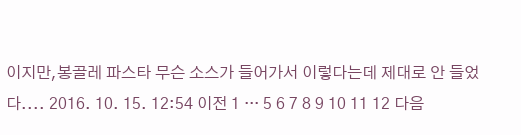이지만,봉골레 파스타 무슨 소스가 들어가서 이렇다는데 제대로 안 들었다.... 2016. 10. 15. 12:54 이전 1 ··· 5 6 7 8 9 10 11 12 다음